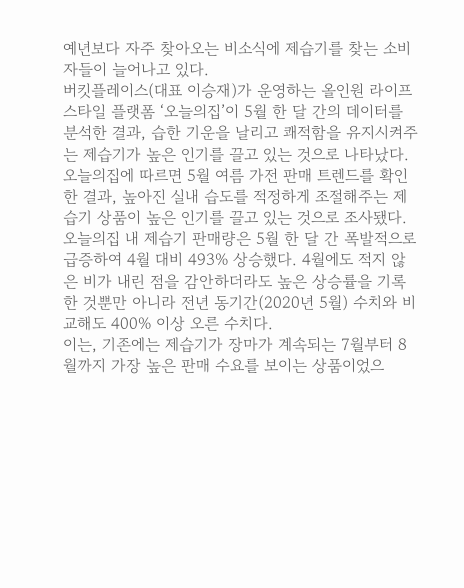예년보다 자주 찾아오는 비소식에 제습기를 찾는 소비자들이 늘어나고 있다.
버킷플레이스(대표 이승재)가 운영하는 올인원 라이프스타일 플랫폼 ‘오늘의집’이 5월 한 달 간의 데이터를 분석한 결과, 습한 기운을 날리고 쾌적함을 유지시켜주는 제습기가 높은 인기를 끌고 있는 것으로 나타났다.
오늘의집에 따르면 5월 여름 가전 판매 트렌드를 확인한 결과, 높아진 실내 습도를 적정하게 조절해주는 제습기 상품이 높은 인기를 끌고 있는 것으로 조사됐다. 오늘의집 내 제습기 판매량은 5월 한 달 간 폭발적으로 급증하여 4월 대비 493% 상승했다. 4월에도 적지 않은 비가 내린 점을 감안하더라도 높은 상승률을 기록한 것뿐만 아니라 전년 동기간(2020년 5월) 수치와 비교해도 400% 이상 오른 수치다.
이는, 기존에는 제습기가 장마가 계속되는 7월부터 8월까지 가장 높은 판매 수요를 보이는 상품이었으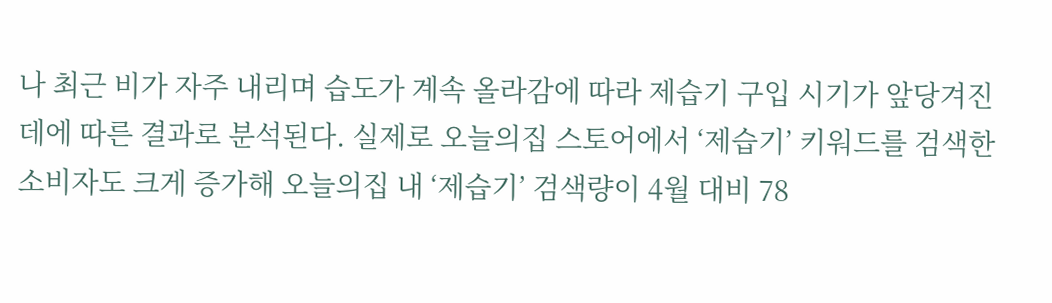나 최근 비가 자주 내리며 습도가 계속 올라감에 따라 제습기 구입 시기가 앞당겨진 데에 따른 결과로 분석된다. 실제로 오늘의집 스토어에서 ‘제습기’ 키워드를 검색한 소비자도 크게 증가해 오늘의집 내 ‘제습기’ 검색량이 4월 대비 78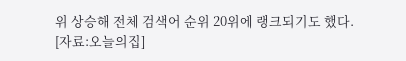위 상승해 전체 검색어 순위 20위에 랭크되기도 했다.
[자료:오늘의집]